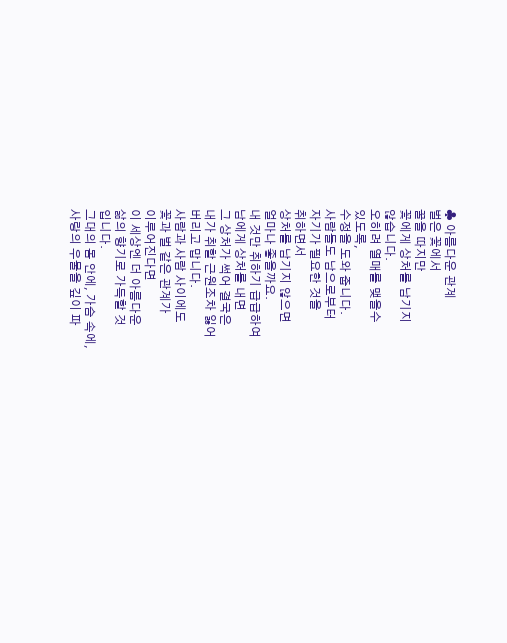♣ 아름다운 관계
벌은 꽃에서
꿀을 따지만
꽃에게 상처를 남기지
않습니다.
오히려 열매를 맺을수
있도록,
수정을 도와 줍니다.
사람들도 남으로부터
자기가 필요한 것을
취하면서
상처를 남기지 않으면
얼마나 좋을까요.
내 것만 취하기 급급하여
남에게 상처를 내면
그 상처가 썩어 결국은
내가 취할 근원조차 잃어
버리고 맙니다.
사람과 사람 사이에도
꽃과 벌 같은 관계가
이루어진다면
이 세상엔 더 아름다운
삶의 향기로 가득할 것
입니다.
그대의 몸 안에, 가슴 속에,
사랑의 우물을 깊이 파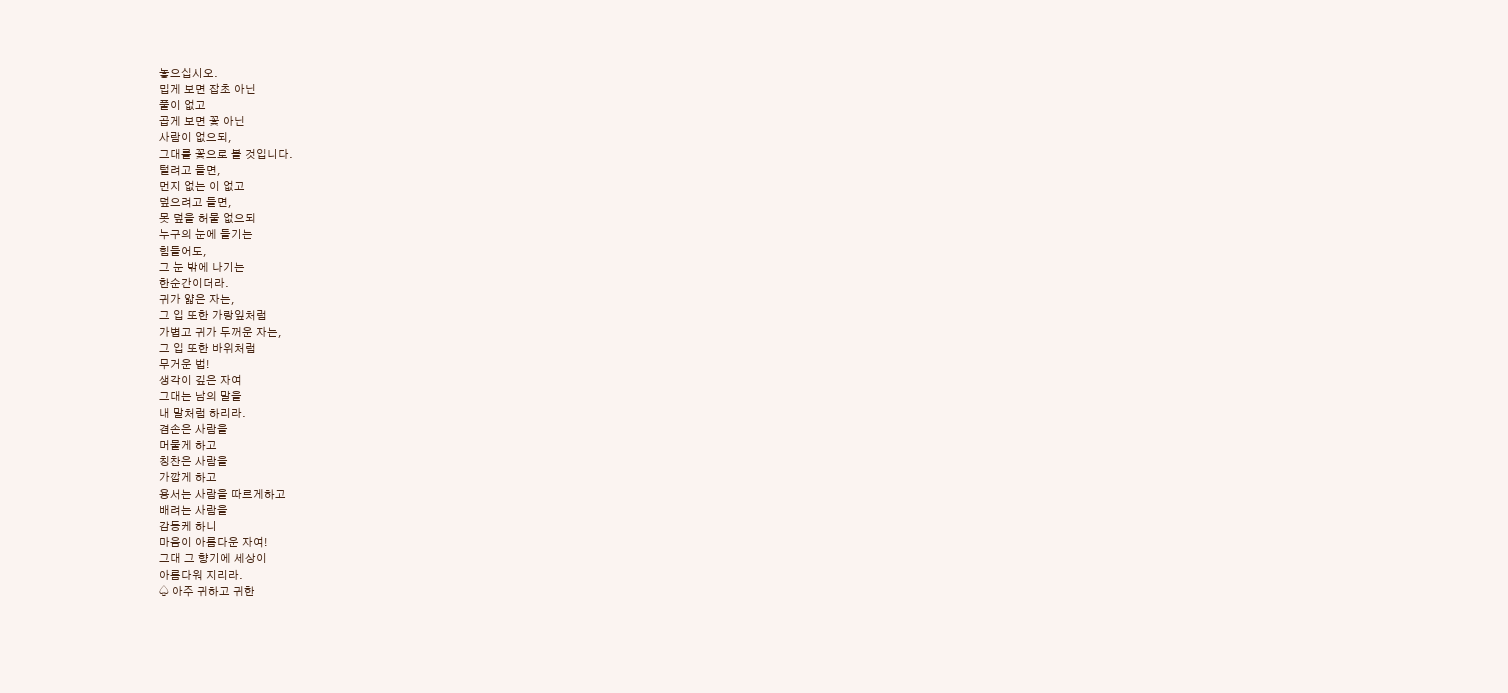놓으십시오.
밉게 보면 잡초 아닌
풀이 없고
곱게 보면 꽃 아닌
사람이 없으되,
그대를 꽃으로 볼 것입니다.
털려고 들면,
먼지 없는 이 없고
덮으려고 들면,
못 덮을 허물 없으되
누구의 눈에 들기는
힘들어도,
그 눈 밖에 나기는
한순간이더라.
귀가 얇은 자는,
그 입 또한 가랑잎처럼
가볍고 귀가 두꺼운 자는,
그 입 또한 바위처럼
무거운 법!
생각이 깊은 자여
그대는 남의 말을
내 말처럼 하리라.
겸손은 사람을
머물게 하고
칭찬은 사람을
가깝게 하고
용서는 사람을 따르게하고
배려는 사람을
감동케 하니
마음이 아름다운 자여!
그대 그 향기에 세상이
아름다워 지리라.
♤ 아주 귀하고 귀한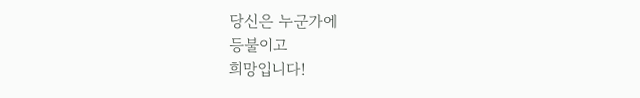당신은 누군가에
등불이고
희망입니다!